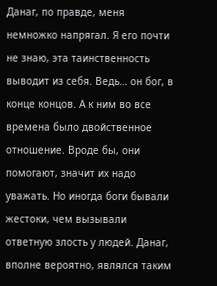Данаг, по правде, меня немножко напрягал. Я его почти не знаю, эта таинственность выводит из себя. Ведь… он бог, в конце концов. А к ним во все времена было двойственное отношение. Вроде бы, они помогают, значит их надо уважать. Но иногда боги бывали жестоки, чем вызывали ответную злость у людей. Данаг, вполне вероятно, являлся таким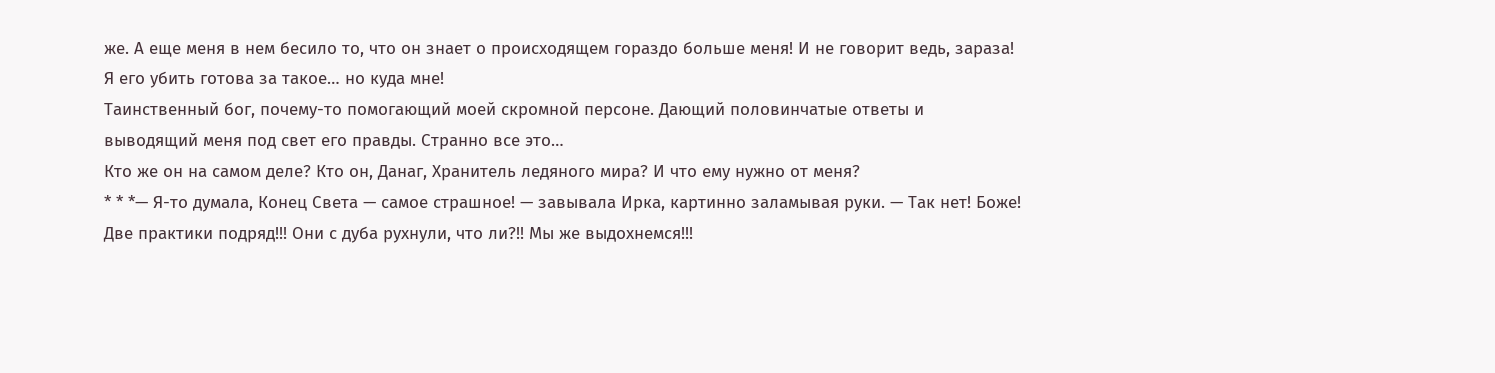же. А еще меня в нем бесило то, что он знает о происходящем гораздо больше меня! И не говорит ведь, зараза! Я его убить готова за такое… но куда мне!
Таинственный бог, почему-то помогающий моей скромной персоне. Дающий половинчатые ответы и выводящий меня под свет его правды. Странно все это…
Кто же он на самом деле? Кто он, Данаг, Хранитель ледяного мира? И что ему нужно от меня?
* * *— Я-то думала, Конец Света — самое страшное! — завывала Ирка, картинно заламывая руки. — Так нет! Боже! Две практики подряд!!! Они с дуба рухнули, что ли?!! Мы же выдохнемся!!!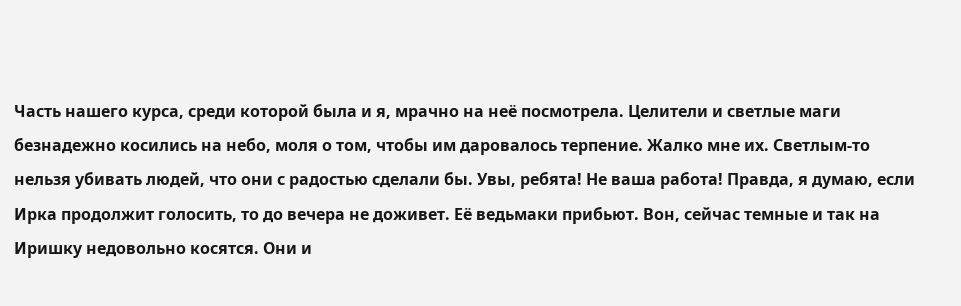Часть нашего курса, среди которой была и я, мрачно на неё посмотрела. Целители и светлые маги безнадежно косились на небо, моля о том, чтобы им даровалось терпение. Жалко мне их. Светлым-то нельзя убивать людей, что они с радостью сделали бы. Увы, ребята! Не ваша работа! Правда, я думаю, если Ирка продолжит голосить, то до вечера не доживет. Её ведьмаки прибьют. Вон, сейчас темные и так на Иришку недовольно косятся. Они и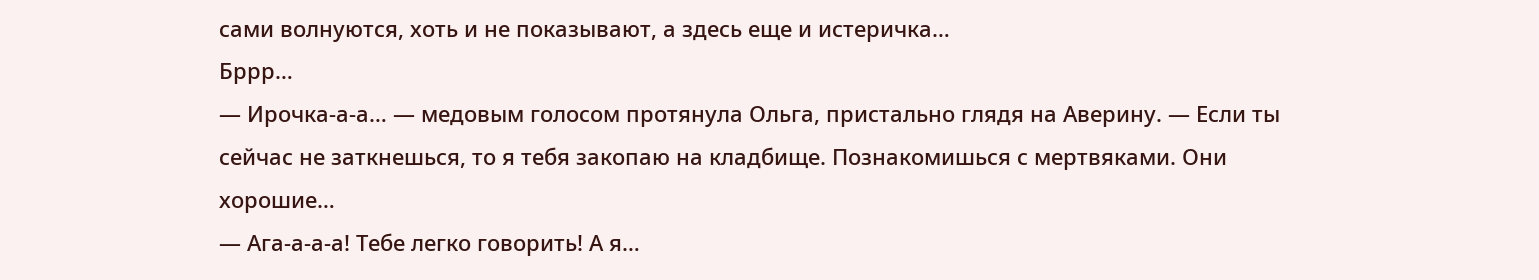сами волнуются, хоть и не показывают, а здесь еще и истеричка…
Бррр…
— Ирочка-а-а… — медовым голосом протянула Ольга, пристально глядя на Аверину. — Если ты сейчас не заткнешься, то я тебя закопаю на кладбище. Познакомишься с мертвяками. Они хорошие…
— Ага-а-а-а! Тебе легко говорить! А я…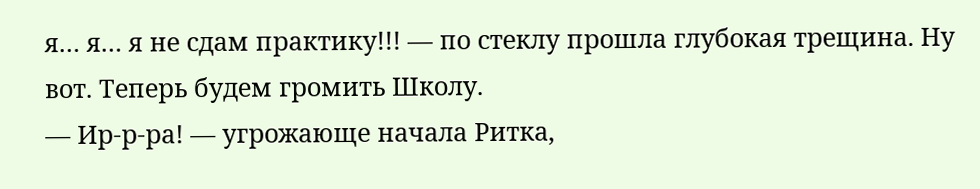я… я… я не сдам практику!!! — по стеклу прошла глубокая трещина. Ну вот. Теперь будем громить Школу.
— Ир-р-ра! — угрожающе начала Ритка,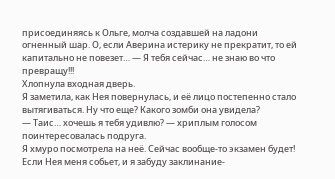присоединяясь к Ольге, молча создавшей на ладони огненный шар. О, если Аверина истерику не прекратит, то ей капитально не повезет… — Я тебя сейчас… не знаю во что превращу!!!
Хлопнула входная дверь.
Я заметила, как Нея повернулась, и её лицо постепенно стало вытягиваться. Ну что еще? Какого зомби она увидела?
— Таис… хочешь я тебя удивлю? — хриплым голосом поинтересовалась подруга.
Я хмуро посмотрела на неё. Сейчас вообще-то экзамен будет! Если Нея меня собьет, и я забуду заклинание-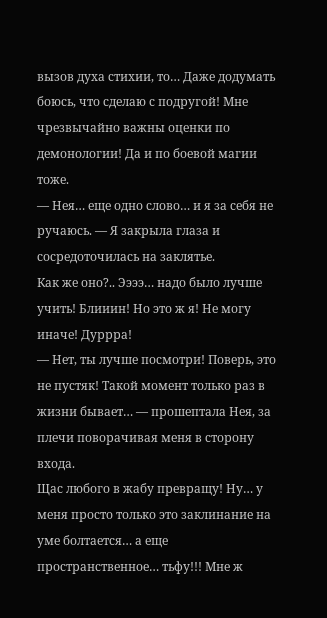вызов духа стихии, то… Даже додумать боюсь, что сделаю с подругой! Мне чрезвычайно важны оценки по демонологии! Да и по боевой магии тоже.
— Нея… еще одно слово… и я за себя не ручаюсь. — Я закрыла глаза и сосредоточилась на заклятье.
Как же оно?.. Ээээ… надо было лучше учить! Блииин! Но это ж я! Не могу иначе! Дуррра!
— Нет, ты лучше посмотри! Поверь, это не пустяк! Такой момент только раз в жизни бывает… — прошептала Нея, за плечи поворачивая меня в сторону входа.
Щас любого в жабу превращу! Ну… у меня просто только это заклинание на уме болтается… а еще пространственное… тьфу!!! Мне ж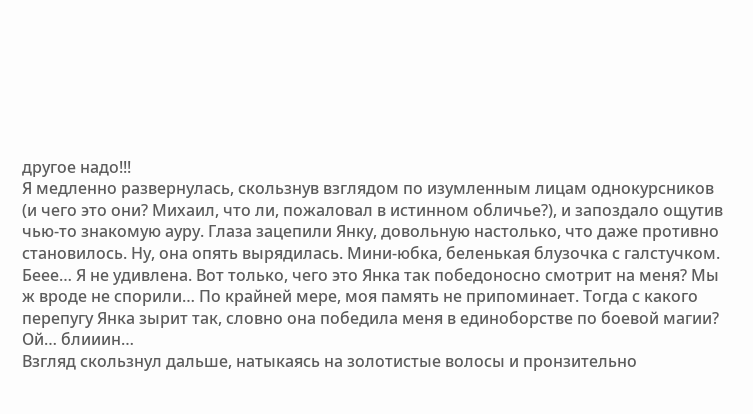другое надо!!!
Я медленно развернулась, скользнув взглядом по изумленным лицам однокурсников (и чего это они? Михаил, что ли, пожаловал в истинном обличье?), и запоздало ощутив чью-то знакомую ауру. Глаза зацепили Янку, довольную настолько, что даже противно становилось. Ну, она опять вырядилась. Мини-юбка, беленькая блузочка с галстучком. Беее… Я не удивлена. Вот только, чего это Янка так победоносно смотрит на меня? Мы ж вроде не спорили… По крайней мере, моя память не припоминает. Тогда с какого перепугу Янка зырит так, словно она победила меня в единоборстве по боевой магии? Ой… блииин…
Взгляд скользнул дальше, натыкаясь на золотистые волосы и пронзительно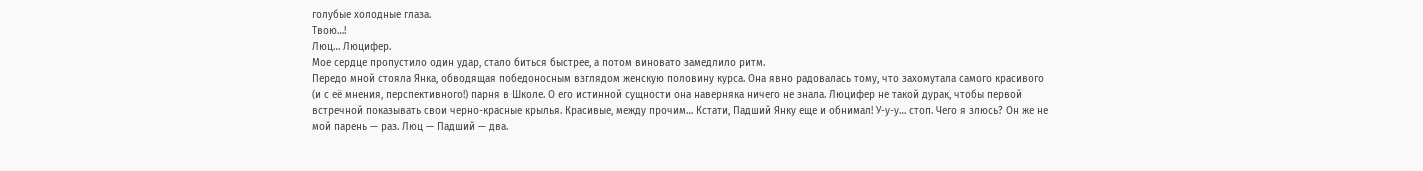голубые холодные глаза.
Твою…!
Люц… Люцифер.
Мое сердце пропустило один удар, стало биться быстрее, а потом виновато замедлило ритм.
Передо мной стояла Янка, обводящая победоносным взглядом женскую половину курса. Она явно радовалась тому, что захомутала самого красивого (и с её мнения, перспективного!) парня в Школе. О его истинной сущности она наверняка ничего не знала. Люцифер не такой дурак, чтобы первой встречной показывать свои черно-красные крылья. Красивые, между прочим… Кстати, Падший Янку еще и обнимал! У-у-у… стоп. Чего я злюсь? Он же не мой парень — раз. Люц — Падший — два.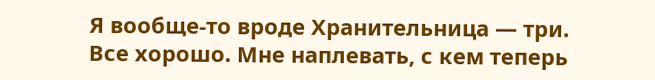Я вообще-то вроде Хранительница — три. Все хорошо. Мне наплевать, с кем теперь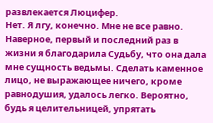развлекается Люцифер.
Нет. Я лгу, конечно. Мне не все равно.
Наверное, первый и последний раз в жизни я благодарила Судьбу, что она дала мне сущность ведьмы. Сделать каменное лицо, не выражающее ничего, кроме равнодушия, удалось легко. Вероятно, будь я целительницей, упрятать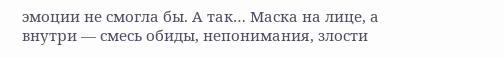эмоции не смогла бы. А так… Маска на лице, а внутри — смесь обиды, непонимания, злости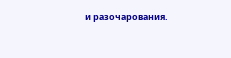и разочарования.